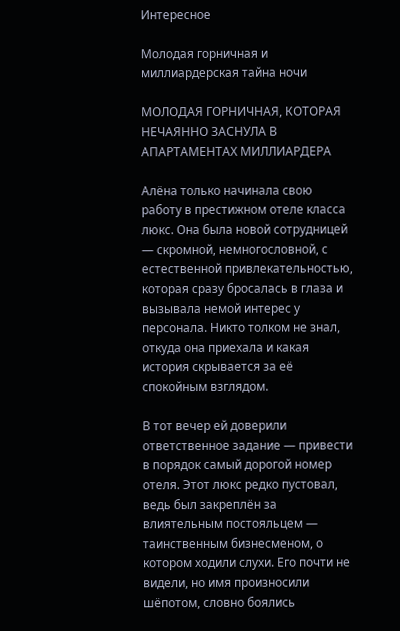Интересное

Молодая горничная и миллиардерская тайна ночи

МОЛОДАЯ ГОРНИЧНАЯ, КОТОРАЯ НЕЧАЯННО ЗАСНУЛА В АПАРТАМЕНТАХ МИЛЛИАРДЕРА

Алёна только начинала свою работу в престижном отеле класса люкс. Она была новой сотрудницей — скромной, немногословной, с естественной привлекательностью, которая сразу бросалась в глаза и вызывала немой интерес у персонала. Никто толком не знал, откуда она приехала и какая история скрывается за её спокойным взглядом.

В тот вечер ей доверили ответственное задание — привести в порядок самый дорогой номер отеля. Этот люкс редко пустовал, ведь был закреплён за влиятельным постояльцем — таинственным бизнесменом, о котором ходили слухи. Его почти не видели, но имя произносили шёпотом, словно боялись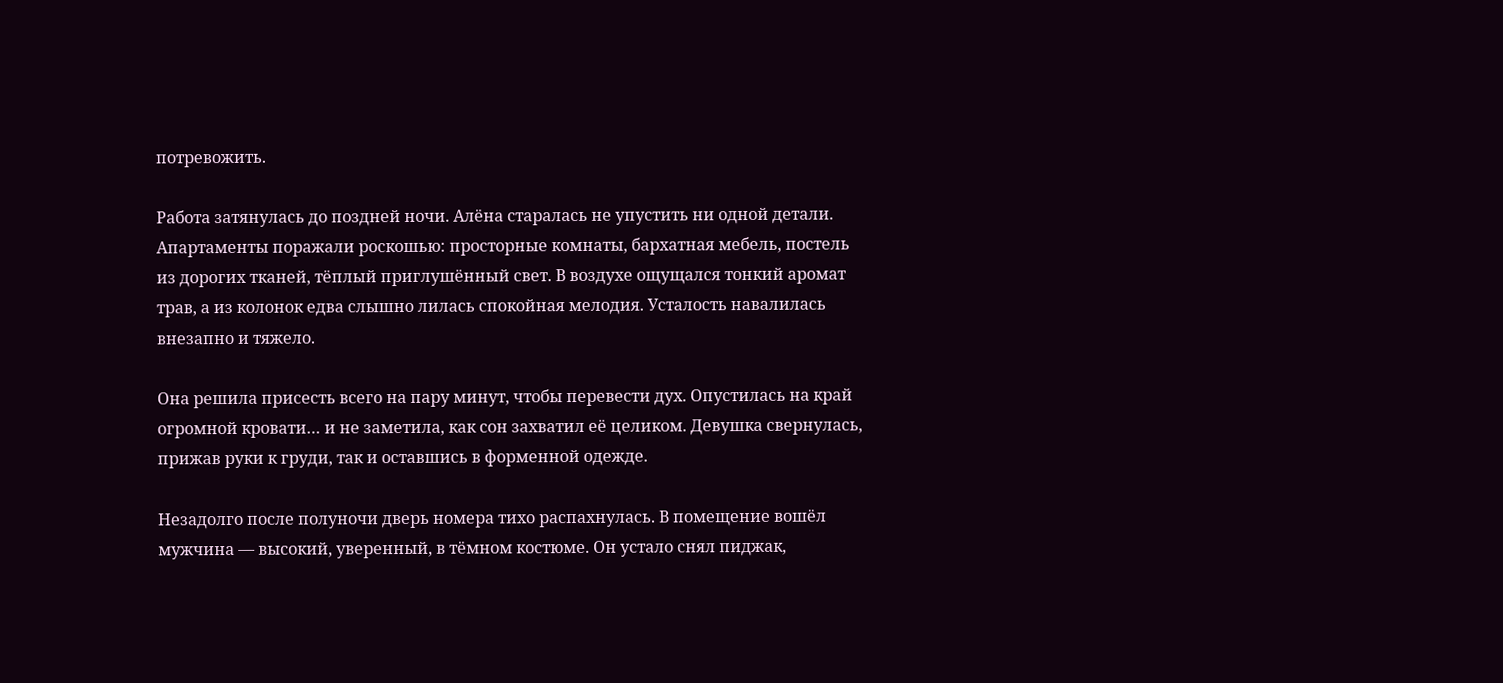потревожить.

Работа затянулась до поздней ночи. Алёна старалась не упустить ни одной детали. Апартаменты поражали роскошью: просторные комнаты, бархатная мебель, постель из дорогих тканей, тёплый приглушённый свет. В воздухе ощущался тонкий аромат трав, а из колонок едва слышно лилась спокойная мелодия. Усталость навалилась внезапно и тяжело.

Она решила присесть всего на пару минут, чтобы перевести дух. Опустилась на край огромной кровати… и не заметила, как сон захватил её целиком. Девушка свернулась, прижав руки к груди, так и оставшись в форменной одежде.

Незадолго после полуночи дверь номера тихо распахнулась. В помещение вошёл мужчина — высокий, уверенный, в тёмном костюме. Он устало снял пиджак,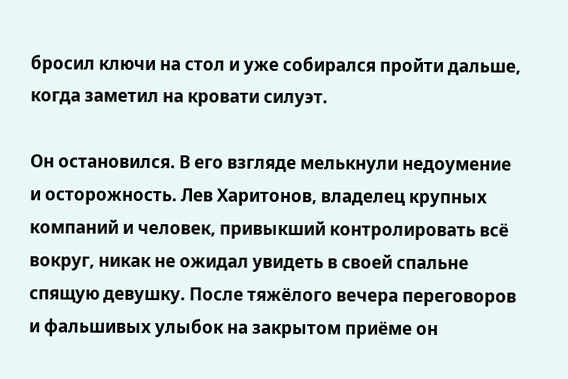бросил ключи на стол и уже собирался пройти дальше, когда заметил на кровати силуэт.

Он остановился. В его взгляде мелькнули недоумение и осторожность. Лев Харитонов, владелец крупных компаний и человек, привыкший контролировать всё вокруг, никак не ожидал увидеть в своей спальне спящую девушку. После тяжёлого вечера переговоров и фальшивых улыбок на закрытом приёме он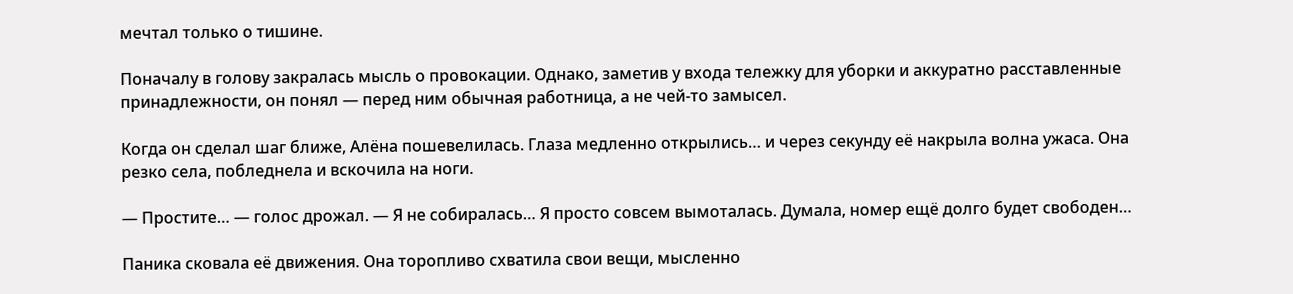мечтал только о тишине.

Поначалу в голову закралась мысль о провокации. Однако, заметив у входа тележку для уборки и аккуратно расставленные принадлежности, он понял — перед ним обычная работница, а не чей-то замысел.

Когда он сделал шаг ближе, Алёна пошевелилась. Глаза медленно открылись… и через секунду её накрыла волна ужаса. Она резко села, побледнела и вскочила на ноги.

— Простите… — голос дрожал. — Я не собиралась… Я просто совсем вымоталась. Думала, номер ещё долго будет свободен…

Паника сковала её движения. Она торопливо схватила свои вещи, мысленно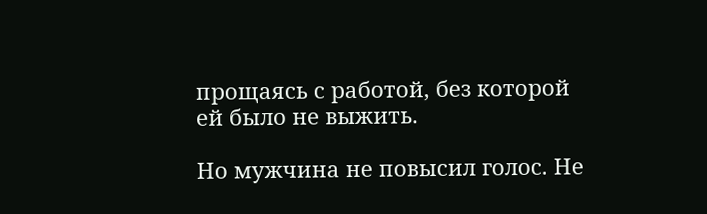прощаясь с работой, без которой ей было не выжить.

Но мужчина не повысил голос. Не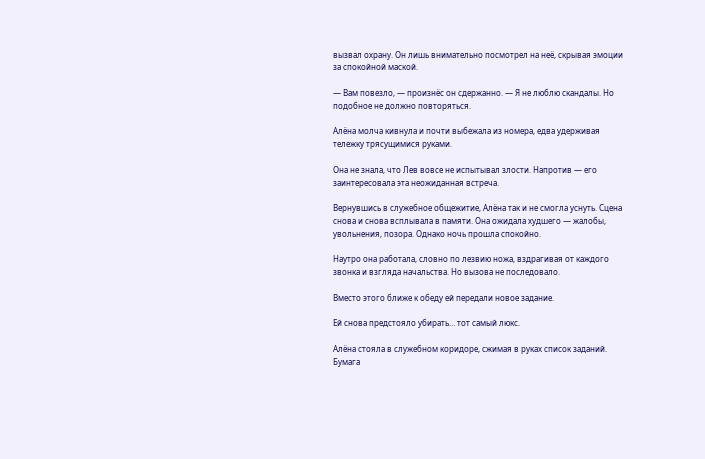вызвал охрану. Он лишь внимательно посмотрел на неё, скрывая эмоции за спокойной маской.

— Вам повезло, — произнёс он сдержанно. — Я не люблю скандалы. Но подобное не должно повторяться.

Алёна молча кивнула и почти выбежала из номера, едва удерживая тележку трясущимися руками.

Она не знала, что Лев вовсе не испытывал злости. Напротив — его заинтересовала эта неожиданная встреча.

Вернувшись в служебное общежитие, Алёна так и не смогла уснуть. Сцена снова и снова всплывала в памяти. Она ожидала худшего — жалобы, увольнения, позора. Однако ночь прошла спокойно.

Наутро она работала, словно по лезвию ножа, вздрагивая от каждого звонка и взгляда начальства. Но вызова не последовало.

Вместо этого ближе к обеду ей передали новое задание.

Ей снова предстояло убирать… тот самый люкс.

Алёна стояла в служебном коридоре, сжимая в руках список заданий. Бумага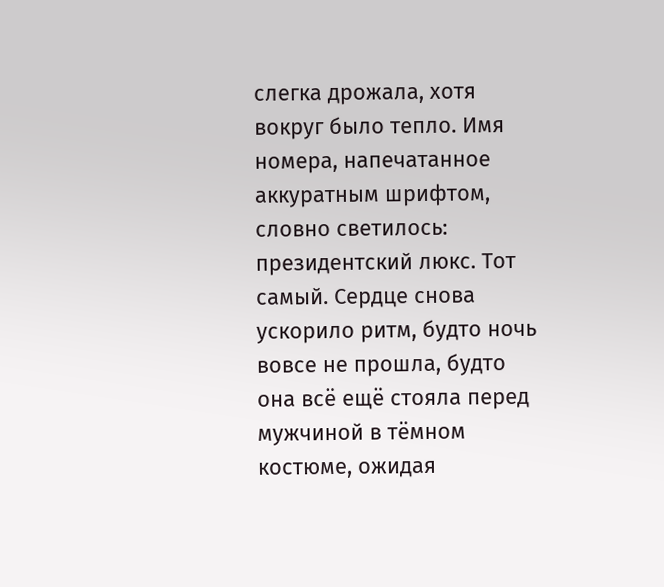слегка дрожала, хотя вокруг было тепло. Имя номера, напечатанное аккуратным шрифтом, словно светилось: президентский люкс. Тот самый. Сердце снова ускорило ритм, будто ночь вовсе не прошла, будто она всё ещё стояла перед мужчиной в тёмном костюме, ожидая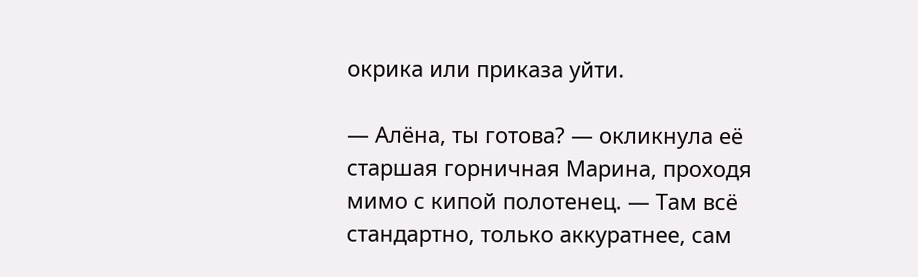окрика или приказа уйти.

— Алёна, ты готова? — окликнула её старшая горничная Марина, проходя мимо с кипой полотенец. — Там всё стандартно, только аккуратнее, сам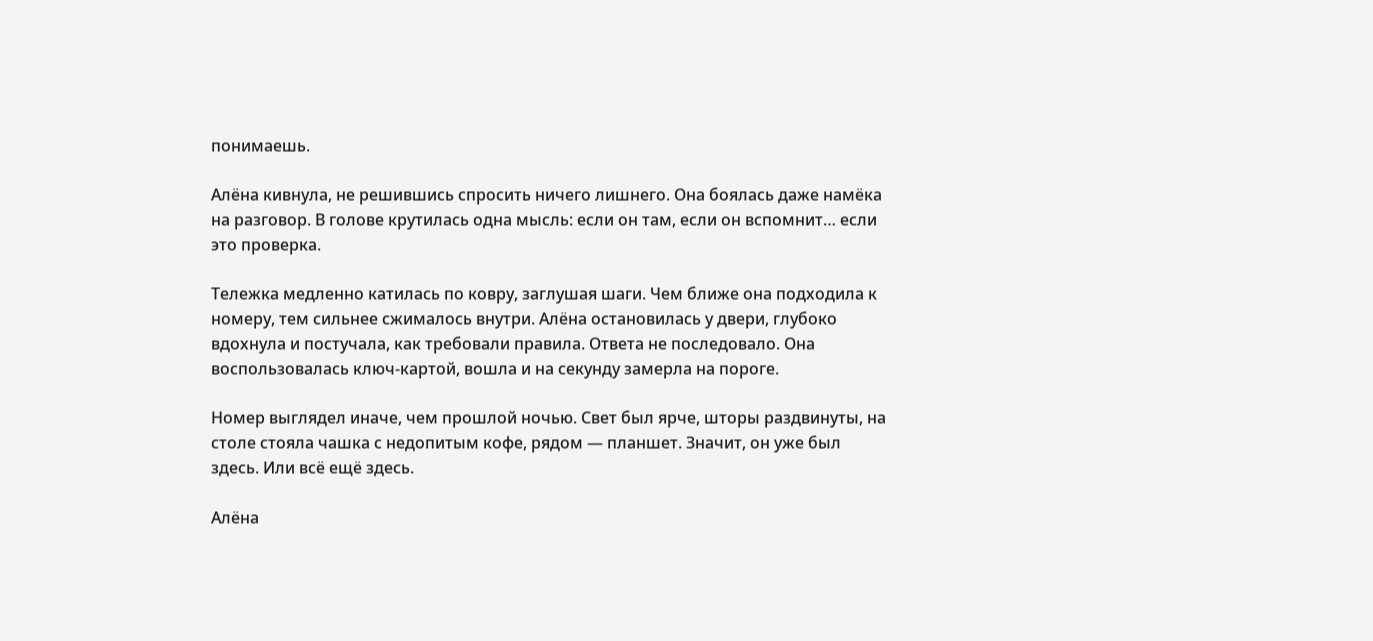понимаешь.

Алёна кивнула, не решившись спросить ничего лишнего. Она боялась даже намёка на разговор. В голове крутилась одна мысль: если он там, если он вспомнит… если это проверка.

Тележка медленно катилась по ковру, заглушая шаги. Чем ближе она подходила к номеру, тем сильнее сжималось внутри. Алёна остановилась у двери, глубоко вдохнула и постучала, как требовали правила. Ответа не последовало. Она воспользовалась ключ-картой, вошла и на секунду замерла на пороге.

Номер выглядел иначе, чем прошлой ночью. Свет был ярче, шторы раздвинуты, на столе стояла чашка с недопитым кофе, рядом — планшет. Значит, он уже был здесь. Или всё ещё здесь.

Алёна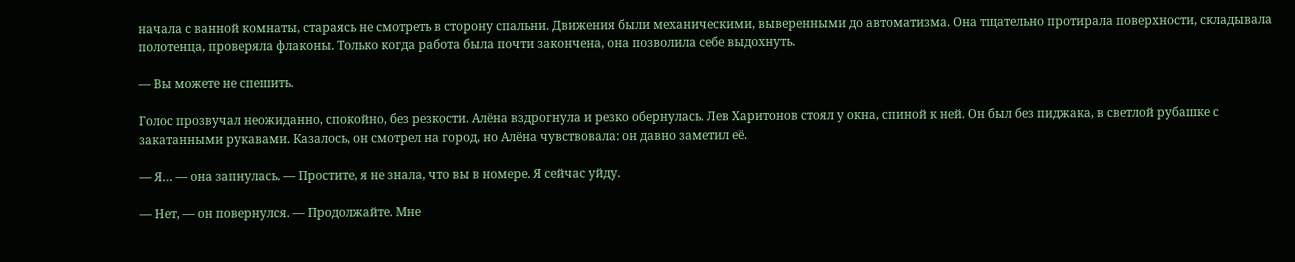начала с ванной комнаты, стараясь не смотреть в сторону спальни. Движения были механическими, выверенными до автоматизма. Она тщательно протирала поверхности, складывала полотенца, проверяла флаконы. Только когда работа была почти закончена, она позволила себе выдохнуть.

— Вы можете не спешить.

Голос прозвучал неожиданно, спокойно, без резкости. Алёна вздрогнула и резко обернулась. Лев Харитонов стоял у окна, спиной к ней. Он был без пиджака, в светлой рубашке с закатанными рукавами. Казалось, он смотрел на город, но Алёна чувствовала: он давно заметил её.

— Я… — она запнулась. — Простите, я не знала, что вы в номере. Я сейчас уйду.

— Нет, — он повернулся. — Продолжайте. Мне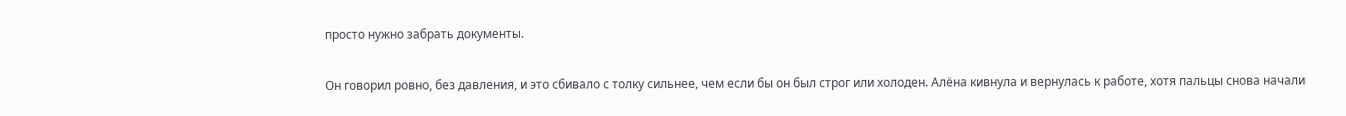просто нужно забрать документы.

Он говорил ровно, без давления, и это сбивало с толку сильнее, чем если бы он был строг или холоден. Алёна кивнула и вернулась к работе, хотя пальцы снова начали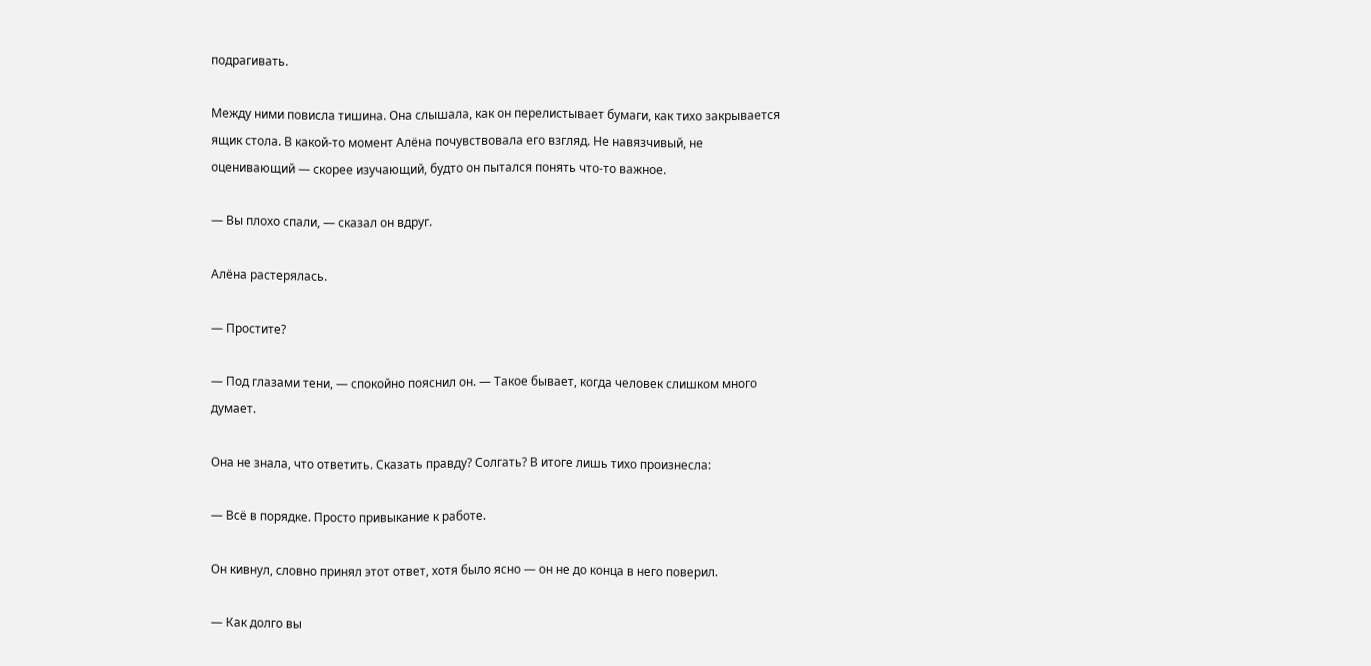подрагивать.

Между ними повисла тишина. Она слышала, как он перелистывает бумаги, как тихо закрывается ящик стола. В какой-то момент Алёна почувствовала его взгляд. Не навязчивый, не оценивающий — скорее изучающий, будто он пытался понять что-то важное.

— Вы плохо спали, — сказал он вдруг.

Алёна растерялась.

— Простите?

— Под глазами тени, — спокойно пояснил он. — Такое бывает, когда человек слишком много думает.

Она не знала, что ответить. Сказать правду? Солгать? В итоге лишь тихо произнесла:

— Всё в порядке. Просто привыкание к работе.

Он кивнул, словно принял этот ответ, хотя было ясно — он не до конца в него поверил.

— Как долго вы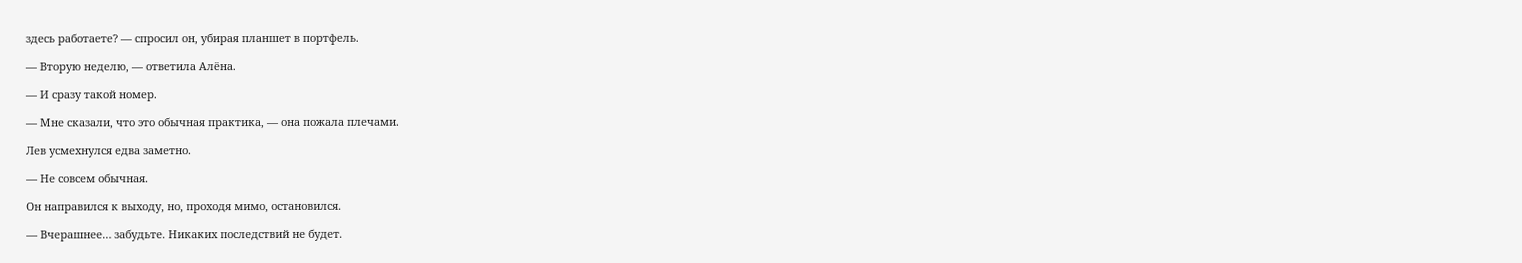здесь работаете? — спросил он, убирая планшет в портфель.

— Вторую неделю, — ответила Алёна.

— И сразу такой номер.

— Мне сказали, что это обычная практика, — она пожала плечами.

Лев усмехнулся едва заметно.

— Не совсем обычная.

Он направился к выходу, но, проходя мимо, остановился.

— Вчерашнее… забудьте. Никаких последствий не будет.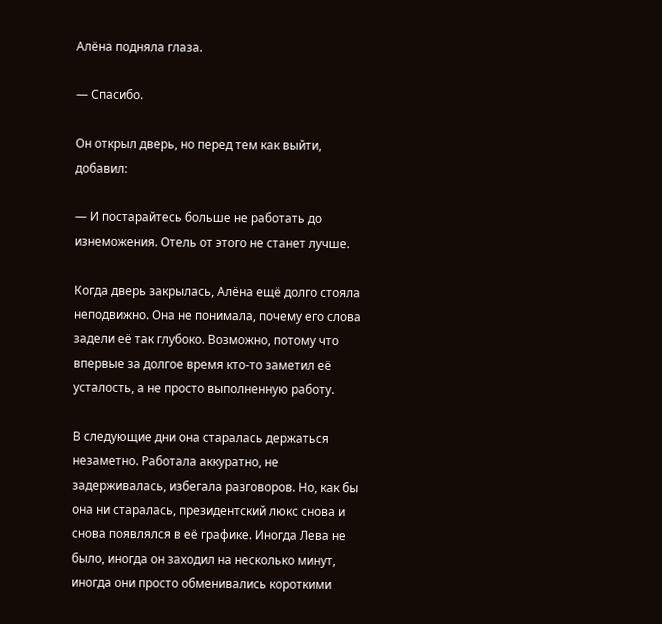Алёна подняла глаза.

— Спасибо.

Он открыл дверь, но перед тем как выйти, добавил:

— И постарайтесь больше не работать до изнеможения. Отель от этого не станет лучше.

Когда дверь закрылась, Алёна ещё долго стояла неподвижно. Она не понимала, почему его слова задели её так глубоко. Возможно, потому что впервые за долгое время кто-то заметил её усталость, а не просто выполненную работу.

В следующие дни она старалась держаться незаметно. Работала аккуратно, не задерживалась, избегала разговоров. Но, как бы она ни старалась, президентский люкс снова и снова появлялся в её графике. Иногда Лева не было, иногда он заходил на несколько минут, иногда они просто обменивались короткими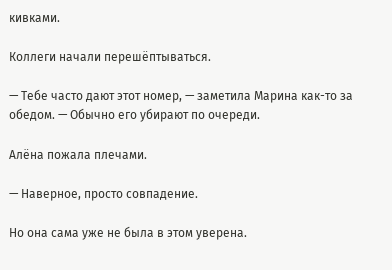кивками.

Коллеги начали перешёптываться.

— Тебе часто дают этот номер, — заметила Марина как-то за обедом. — Обычно его убирают по очереди.

Алёна пожала плечами.

— Наверное, просто совпадение.

Но она сама уже не была в этом уверена.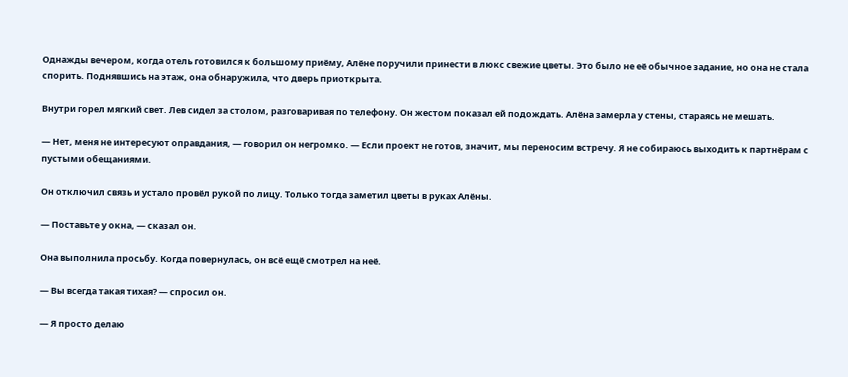Однажды вечером, когда отель готовился к большому приёму, Алёне поручили принести в люкс свежие цветы. Это было не её обычное задание, но она не стала спорить. Поднявшись на этаж, она обнаружила, что дверь приоткрыта.

Внутри горел мягкий свет. Лев сидел за столом, разговаривая по телефону. Он жестом показал ей подождать. Алёна замерла у стены, стараясь не мешать.

— Нет, меня не интересуют оправдания, — говорил он негромко. — Если проект не готов, значит, мы переносим встречу. Я не собираюсь выходить к партнёрам с пустыми обещаниями.

Он отключил связь и устало провёл рукой по лицу. Только тогда заметил цветы в руках Алёны.

— Поставьте у окна, — сказал он.

Она выполнила просьбу. Когда повернулась, он всё ещё смотрел на неё.

— Вы всегда такая тихая? — спросил он.

— Я просто делаю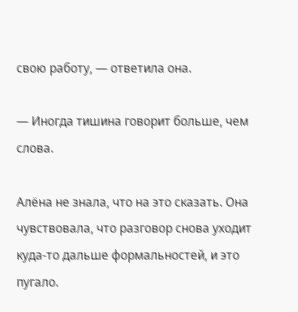свою работу, — ответила она.

— Иногда тишина говорит больше, чем слова.

Алёна не знала, что на это сказать. Она чувствовала, что разговор снова уходит куда-то дальше формальностей, и это пугало.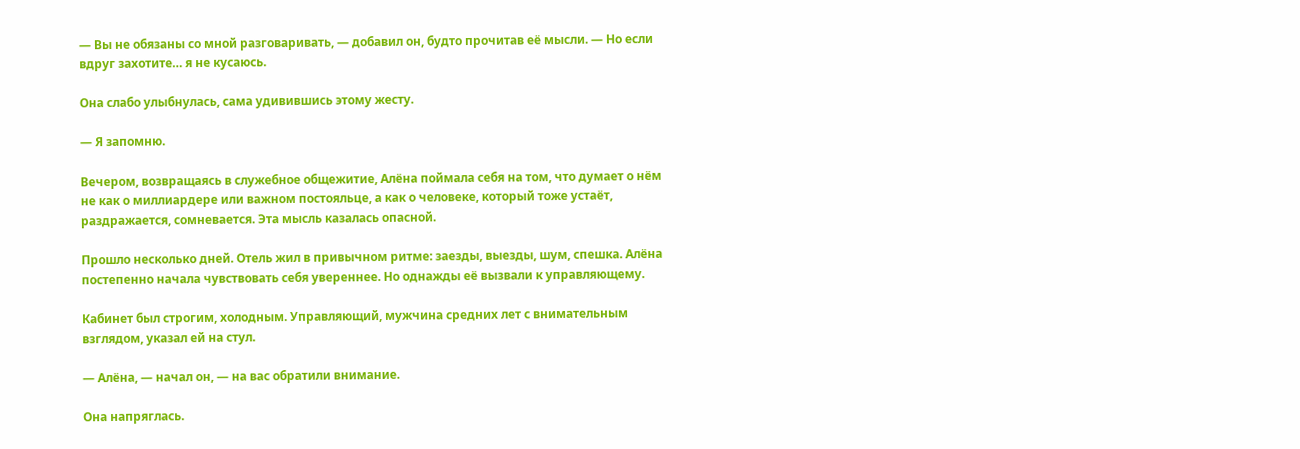— Вы не обязаны со мной разговаривать, — добавил он, будто прочитав её мысли. — Но если вдруг захотите… я не кусаюсь.

Она слабо улыбнулась, сама удивившись этому жесту.

— Я запомню.

Вечером, возвращаясь в служебное общежитие, Алёна поймала себя на том, что думает о нём не как о миллиардере или важном постояльце, а как о человеке, который тоже устаёт, раздражается, сомневается. Эта мысль казалась опасной.

Прошло несколько дней. Отель жил в привычном ритме: заезды, выезды, шум, спешка. Алёна постепенно начала чувствовать себя увереннее. Но однажды её вызвали к управляющему.

Кабинет был строгим, холодным. Управляющий, мужчина средних лет с внимательным взглядом, указал ей на стул.

— Алёна, — начал он, — на вас обратили внимание.

Она напряглась.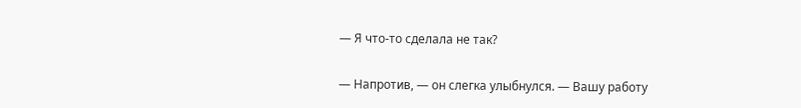— Я что-то сделала не так?

— Напротив, — он слегка улыбнулся. — Вашу работу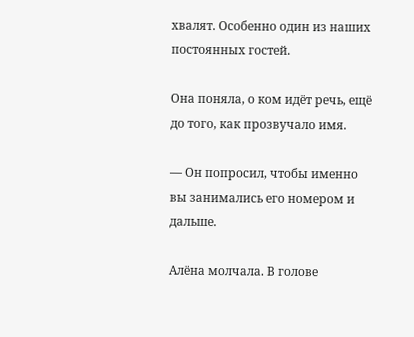хвалят. Особенно один из наших постоянных гостей.

Она поняла, о ком идёт речь, ещё до того, как прозвучало имя.

— Он попросил, чтобы именно вы занимались его номером и дальше.

Алёна молчала. В голове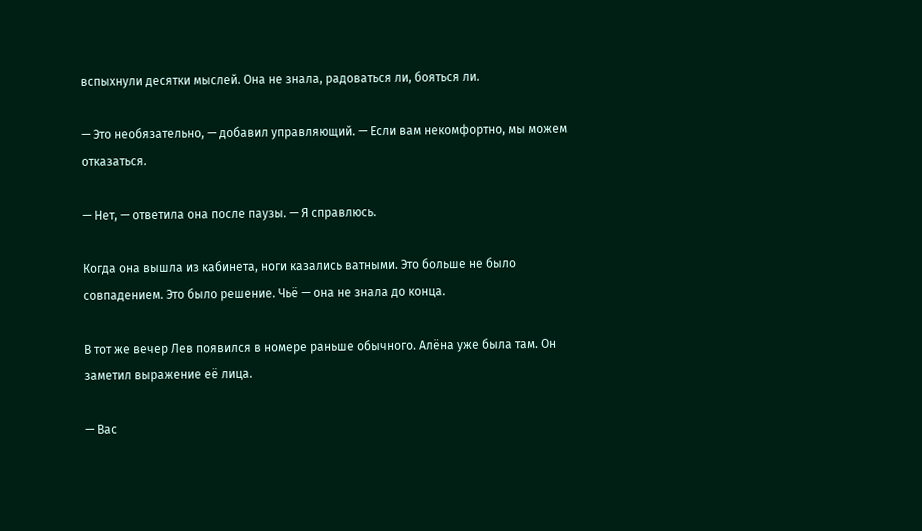вспыхнули десятки мыслей. Она не знала, радоваться ли, бояться ли.

— Это необязательно, — добавил управляющий. — Если вам некомфортно, мы можем отказаться.

— Нет, — ответила она после паузы. — Я справлюсь.

Когда она вышла из кабинета, ноги казались ватными. Это больше не было совпадением. Это было решение. Чьё — она не знала до конца.

В тот же вечер Лев появился в номере раньше обычного. Алёна уже была там. Он заметил выражение её лица.

— Вас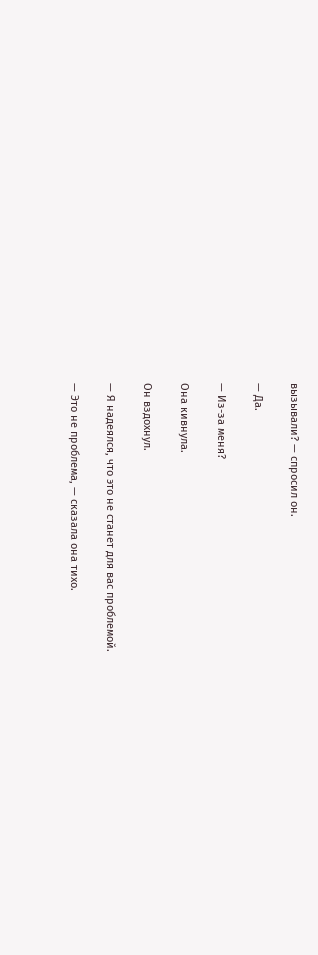вызывали? — спросил он.

— Да.

— Из-за меня?

Она кивнула.

Он вздохнул.

— Я надеялся, что это не станет для вас проблемой.

— Это не проблема, — сказала она тихо.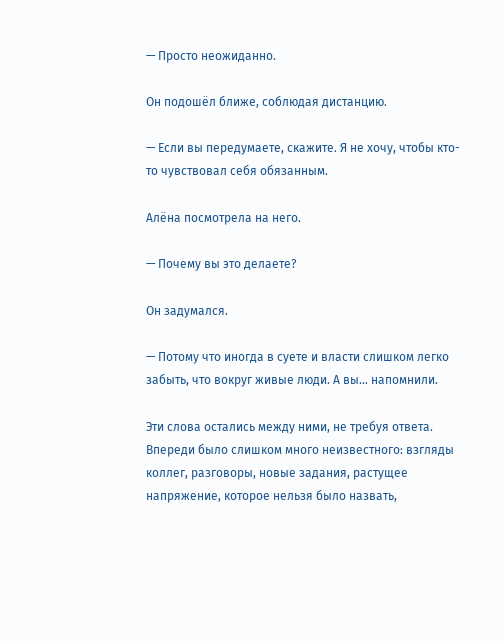— Просто неожиданно.

Он подошёл ближе, соблюдая дистанцию.

— Если вы передумаете, скажите. Я не хочу, чтобы кто-то чувствовал себя обязанным.

Алёна посмотрела на него.

— Почему вы это делаете?

Он задумался.

— Потому что иногда в суете и власти слишком легко забыть, что вокруг живые люди. А вы… напомнили.

Эти слова остались между ними, не требуя ответа. Впереди было слишком много неизвестного: взгляды коллег, разговоры, новые задания, растущее напряжение, которое нельзя было назвать,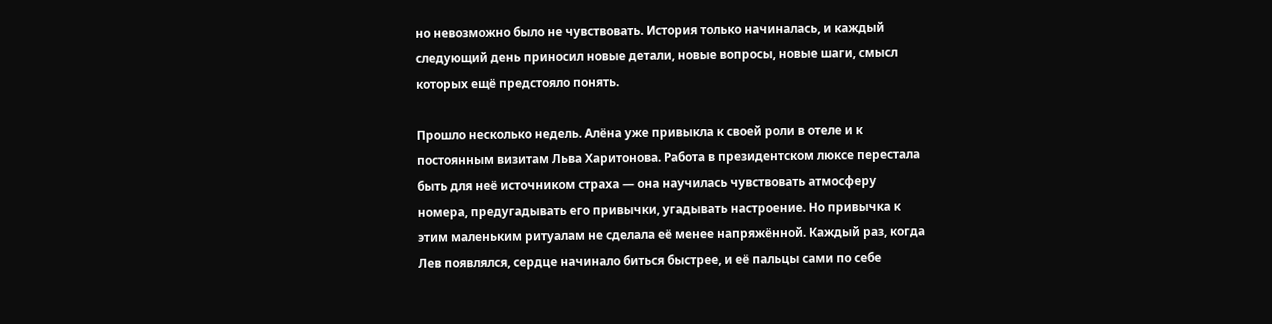но невозможно было не чувствовать. История только начиналась, и каждый следующий день приносил новые детали, новые вопросы, новые шаги, смысл которых ещё предстояло понять.

Прошло несколько недель. Алёна уже привыкла к своей роли в отеле и к постоянным визитам Льва Харитонова. Работа в президентском люксе перестала быть для неё источником страха — она научилась чувствовать атмосферу номера, предугадывать его привычки, угадывать настроение. Но привычка к этим маленьким ритуалам не сделала её менее напряжённой. Каждый раз, когда Лев появлялся, сердце начинало биться быстрее, и её пальцы сами по себе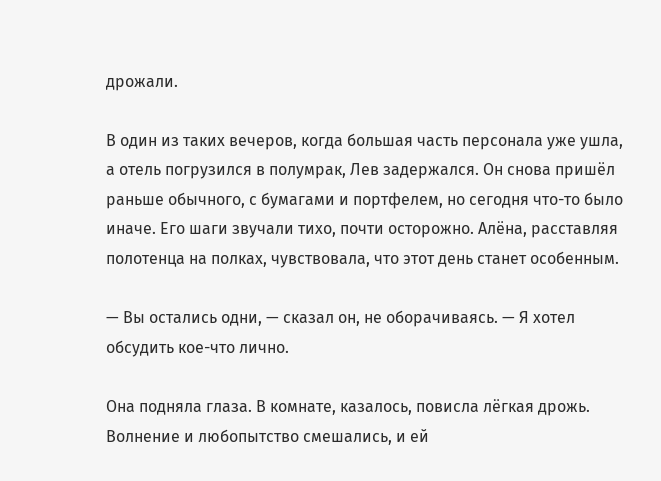дрожали.

В один из таких вечеров, когда большая часть персонала уже ушла, а отель погрузился в полумрак, Лев задержался. Он снова пришёл раньше обычного, с бумагами и портфелем, но сегодня что-то было иначе. Его шаги звучали тихо, почти осторожно. Алёна, расставляя полотенца на полках, чувствовала, что этот день станет особенным.

— Вы остались одни, — сказал он, не оборачиваясь. — Я хотел обсудить кое-что лично.

Она подняла глаза. В комнате, казалось, повисла лёгкая дрожь. Волнение и любопытство смешались, и ей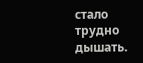стало трудно дышать.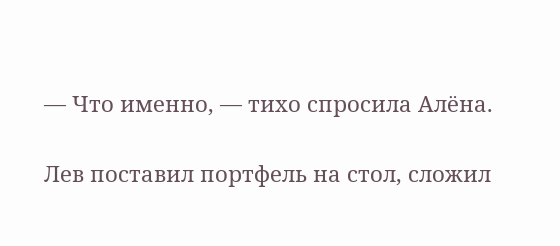— Что именно, — тихо спросила Алёна.

Лев поставил портфель на стол, сложил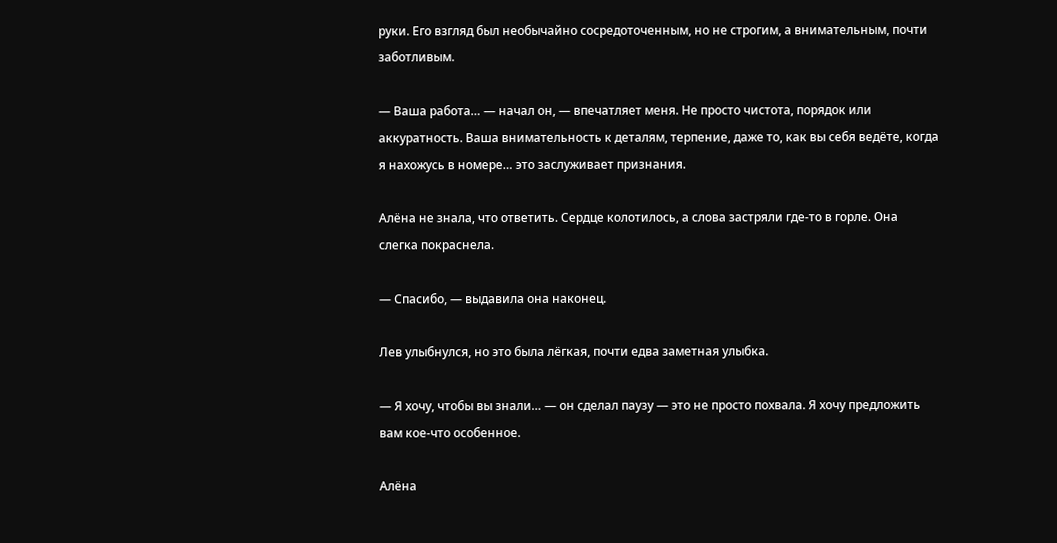руки. Его взгляд был необычайно сосредоточенным, но не строгим, а внимательным, почти заботливым.

— Ваша работа… — начал он, — впечатляет меня. Не просто чистота, порядок или аккуратность. Ваша внимательность к деталям, терпение, даже то, как вы себя ведёте, когда я нахожусь в номере… это заслуживает признания.

Алёна не знала, что ответить. Сердце колотилось, а слова застряли где-то в горле. Она слегка покраснела.

— Спасибо, — выдавила она наконец.

Лев улыбнулся, но это была лёгкая, почти едва заметная улыбка.

— Я хочу, чтобы вы знали… — он сделал паузу — это не просто похвала. Я хочу предложить вам кое-что особенное.

Алёна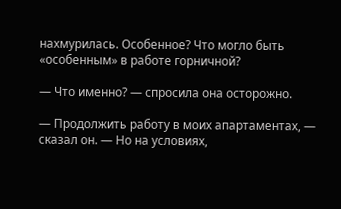нахмурилась. Особенное? Что могло быть «особенным» в работе горничной?

— Что именно? — спросила она осторожно.

— Продолжить работу в моих апартаментах, — сказал он. — Но на условиях,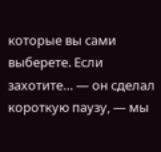которые вы сами выберете. Если захотите… — он сделал короткую паузу, — мы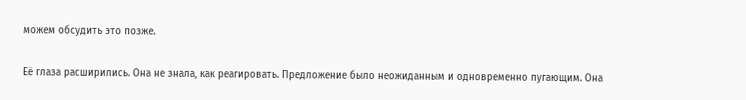можем обсудить это позже.

Её глаза расширились. Она не знала, как реагировать. Предложение было неожиданным и одновременно пугающим. Она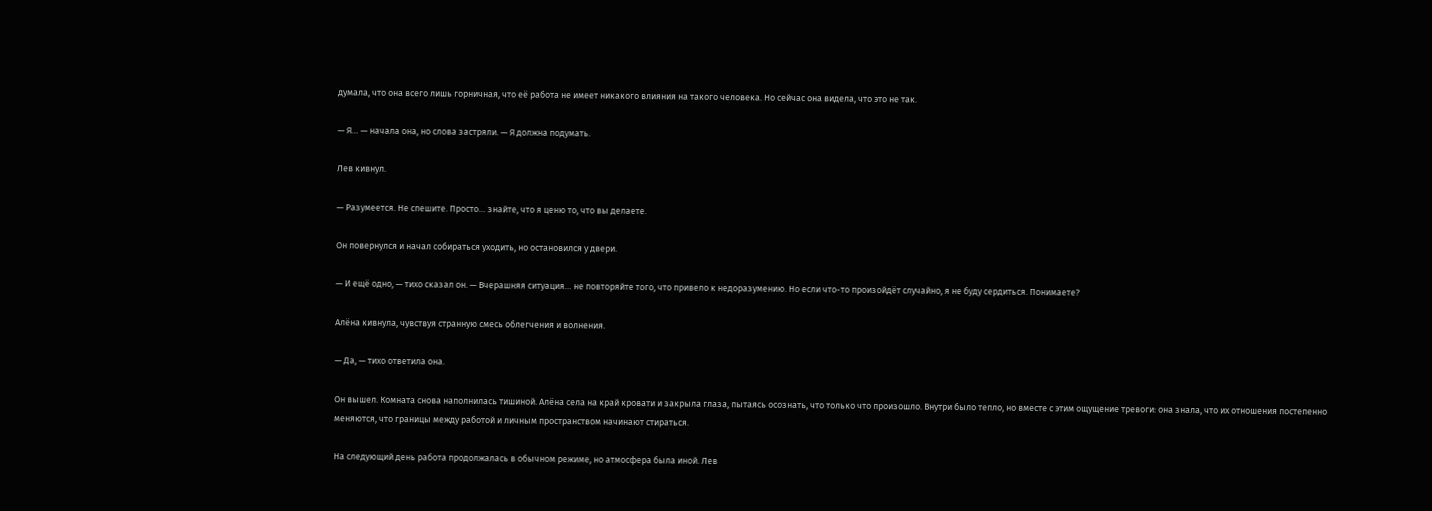думала, что она всего лишь горничная, что её работа не имеет никакого влияния на такого человека. Но сейчас она видела, что это не так.

— Я… — начала она, но слова застряли. — Я должна подумать.

Лев кивнул.

— Разумеется. Не спешите. Просто… знайте, что я ценю то, что вы делаете.

Он повернулся и начал собираться уходить, но остановился у двери.

— И ещё одно, — тихо сказал он. — Вчерашняя ситуация… не повторяйте того, что привело к недоразумению. Но если что-то произойдёт случайно, я не буду сердиться. Понимаете?

Алёна кивнула, чувствуя странную смесь облегчения и волнения.

— Да, — тихо ответила она.

Он вышел. Комната снова наполнилась тишиной. Алёна села на край кровати и закрыла глаза, пытаясь осознать, что только что произошло. Внутри было тепло, но вместе с этим ощущение тревоги: она знала, что их отношения постепенно меняются, что границы между работой и личным пространством начинают стираться.

На следующий день работа продолжалась в обычном режиме, но атмосфера была иной. Лев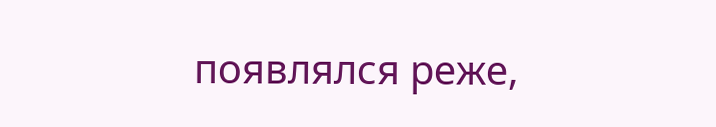появлялся реже,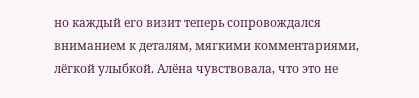но каждый его визит теперь сопровождался вниманием к деталям, мягкими комментариями, лёгкой улыбкой. Алёна чувствовала, что это не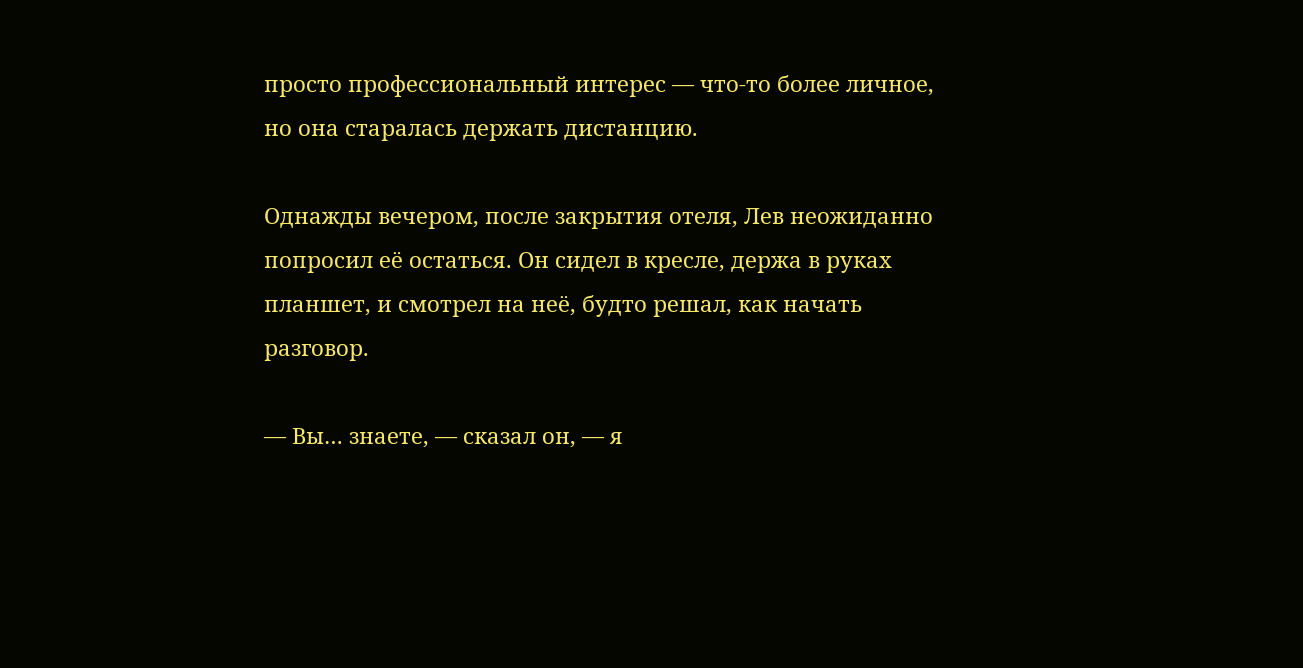просто профессиональный интерес — что-то более личное, но она старалась держать дистанцию.

Однажды вечером, после закрытия отеля, Лев неожиданно попросил её остаться. Он сидел в кресле, держа в руках планшет, и смотрел на неё, будто решал, как начать разговор.

— Вы… знаете, — сказал он, — я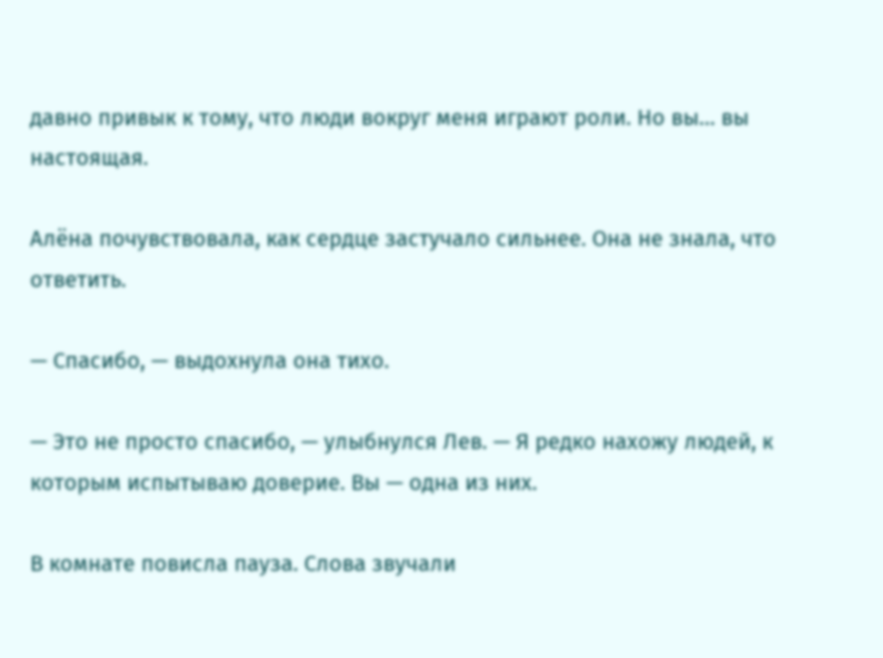давно привык к тому, что люди вокруг меня играют роли. Но вы… вы настоящая.

Алёна почувствовала, как сердце застучало сильнее. Она не знала, что ответить.

— Спасибо, — выдохнула она тихо.

— Это не просто спасибо, — улыбнулся Лев. — Я редко нахожу людей, к которым испытываю доверие. Вы — одна из них.

В комнате повисла пауза. Слова звучали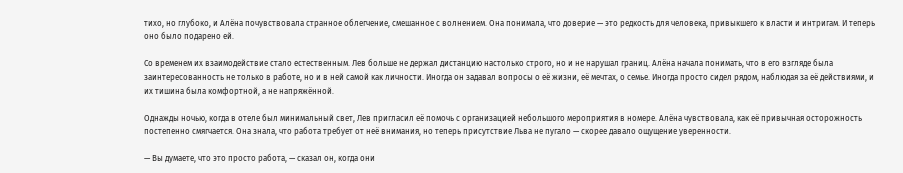тихо, но глубоко, и Алёна почувствовала странное облегчение, смешанное с волнением. Она понимала, что доверие — это редкость для человека, привыкшего к власти и интригам. И теперь оно было подарено ей.

Со временем их взаимодействие стало естественным. Лев больше не держал дистанцию настолько строго, но и не нарушал границ. Алёна начала понимать, что в его взгляде была заинтересованность не только в работе, но и в ней самой как личности. Иногда он задавал вопросы о её жизни, её мечтах, о семье. Иногда просто сидел рядом, наблюдая за её действиями, и их тишина была комфортной, а не напряжённой.

Однажды ночью, когда в отеле был минимальный свет, Лев пригласил её помочь с организацией небольшого мероприятия в номере. Алёна чувствовала, как её привычная осторожность постепенно смягчается. Она знала, что работа требует от неё внимания, но теперь присутствие Льва не пугало — скорее давало ощущение уверенности.

— Вы думаете, что это просто работа, — сказал он, когда они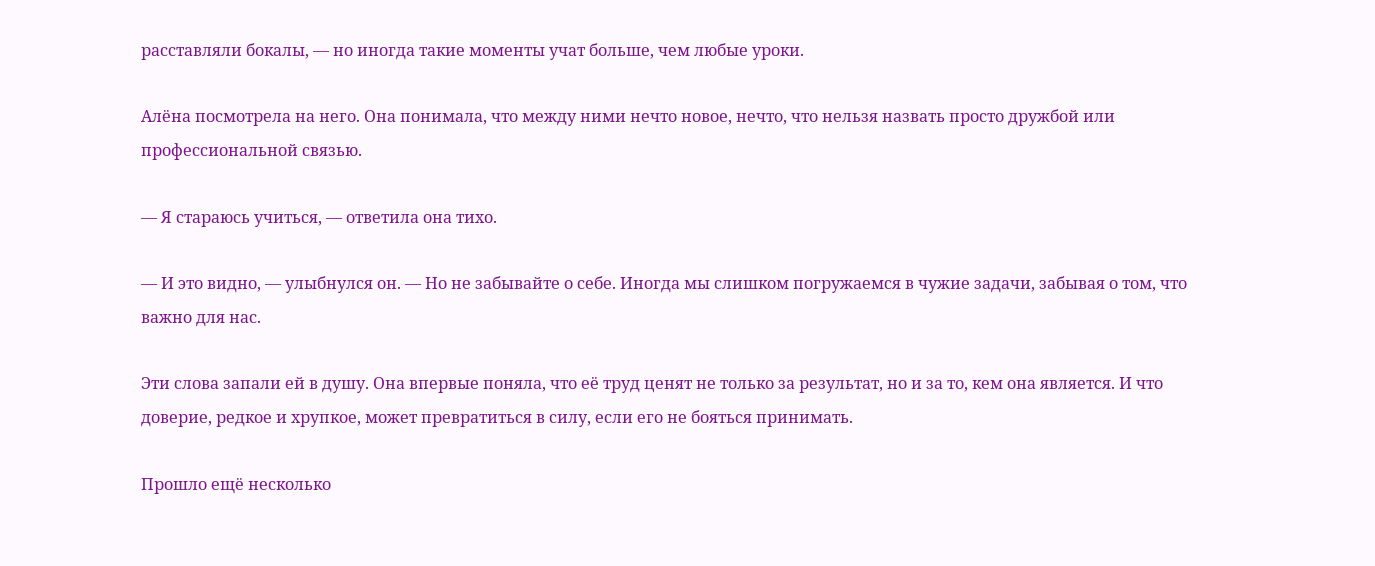расставляли бокалы, — но иногда такие моменты учат больше, чем любые уроки.

Алёна посмотрела на него. Она понимала, что между ними нечто новое, нечто, что нельзя назвать просто дружбой или профессиональной связью.

— Я стараюсь учиться, — ответила она тихо.

— И это видно, — улыбнулся он. — Но не забывайте о себе. Иногда мы слишком погружаемся в чужие задачи, забывая о том, что важно для нас.

Эти слова запали ей в душу. Она впервые поняла, что её труд ценят не только за результат, но и за то, кем она является. И что доверие, редкое и хрупкое, может превратиться в силу, если его не бояться принимать.

Прошло ещё несколько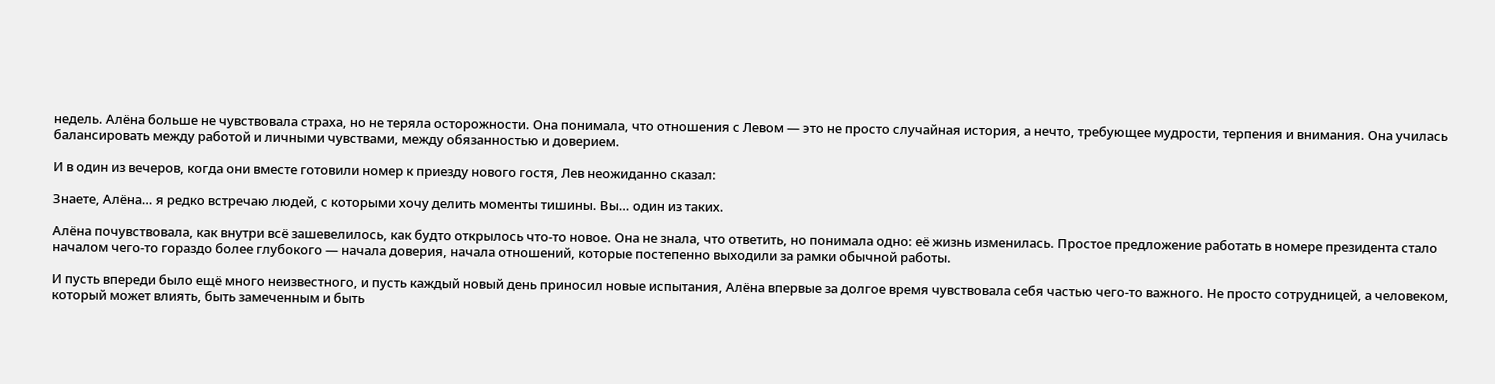недель. Алёна больше не чувствовала страха, но не теряла осторожности. Она понимала, что отношения с Левом — это не просто случайная история, а нечто, требующее мудрости, терпения и внимания. Она училась балансировать между работой и личными чувствами, между обязанностью и доверием.

И в один из вечеров, когда они вместе готовили номер к приезду нового гостя, Лев неожиданно сказал:

Знаете, Алёна… я редко встречаю людей, с которыми хочу делить моменты тишины. Вы… один из таких.

Алёна почувствовала, как внутри всё зашевелилось, как будто открылось что-то новое. Она не знала, что ответить, но понимала одно: её жизнь изменилась. Простое предложение работать в номере президента стало началом чего-то гораздо более глубокого — начала доверия, начала отношений, которые постепенно выходили за рамки обычной работы.

И пусть впереди было ещё много неизвестного, и пусть каждый новый день приносил новые испытания, Алёна впервые за долгое время чувствовала себя частью чего-то важного. Не просто сотрудницей, а человеком, который может влиять, быть замеченным и быть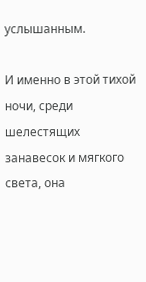услышанным.

И именно в этой тихой ночи, среди шелестящих занавесок и мягкого света, она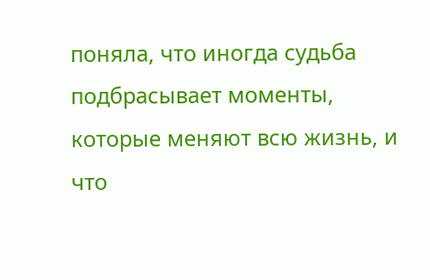поняла, что иногда судьба подбрасывает моменты, которые меняют всю жизнь, и что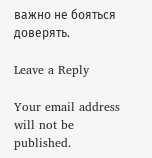важно не бояться доверять.

Leave a Reply

Your email address will not be published.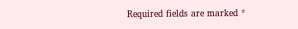Required fields are marked *